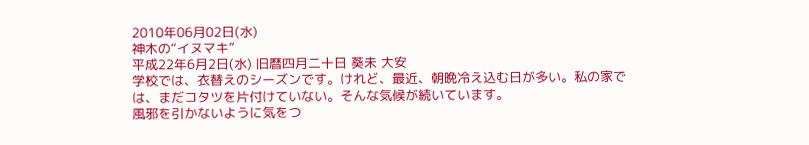2010年06月02日(水)
神木の“イヌマキ”
平成22年6月2日(水) 旧暦四月二十日 葵未 大安
学校では、衣替えのシーズンです。けれど、最近、朝晩冷え込む日が多い。私の家では、まだコタツを片付けていない。そんな気候が続いています。
風邪を引かないように気をつ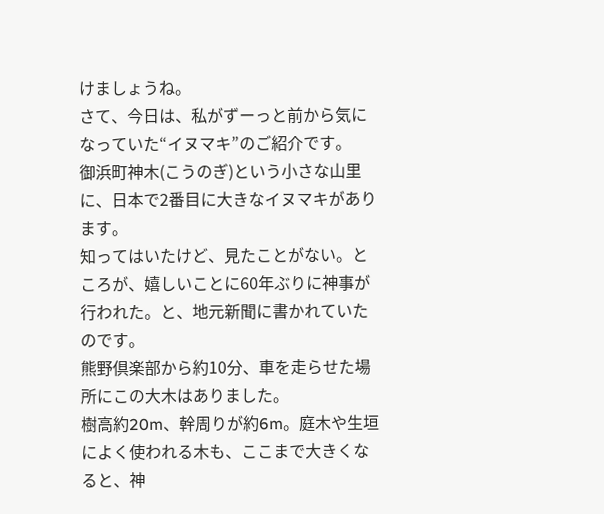けましょうね。
さて、今日は、私がずーっと前から気になっていた“イヌマキ”のご紹介です。
御浜町神木(こうのぎ)という小さな山里に、日本で2番目に大きなイヌマキがあります。
知ってはいたけど、見たことがない。ところが、嬉しいことに60年ぶりに神事が行われた。と、地元新聞に書かれていたのです。
熊野倶楽部から約10分、車を走らせた場所にこの大木はありました。
樹高約20m、幹周りが約6m。庭木や生垣によく使われる木も、ここまで大きくなると、神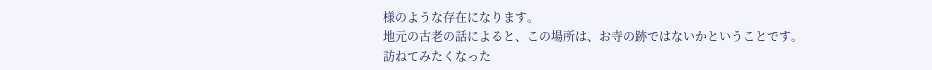様のような存在になります。
地元の古老の話によると、この場所は、お寺の跡ではないかということです。
訪ねてみたくなった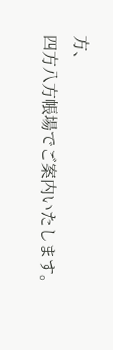方、
四方八方帳場でご案内いたします。